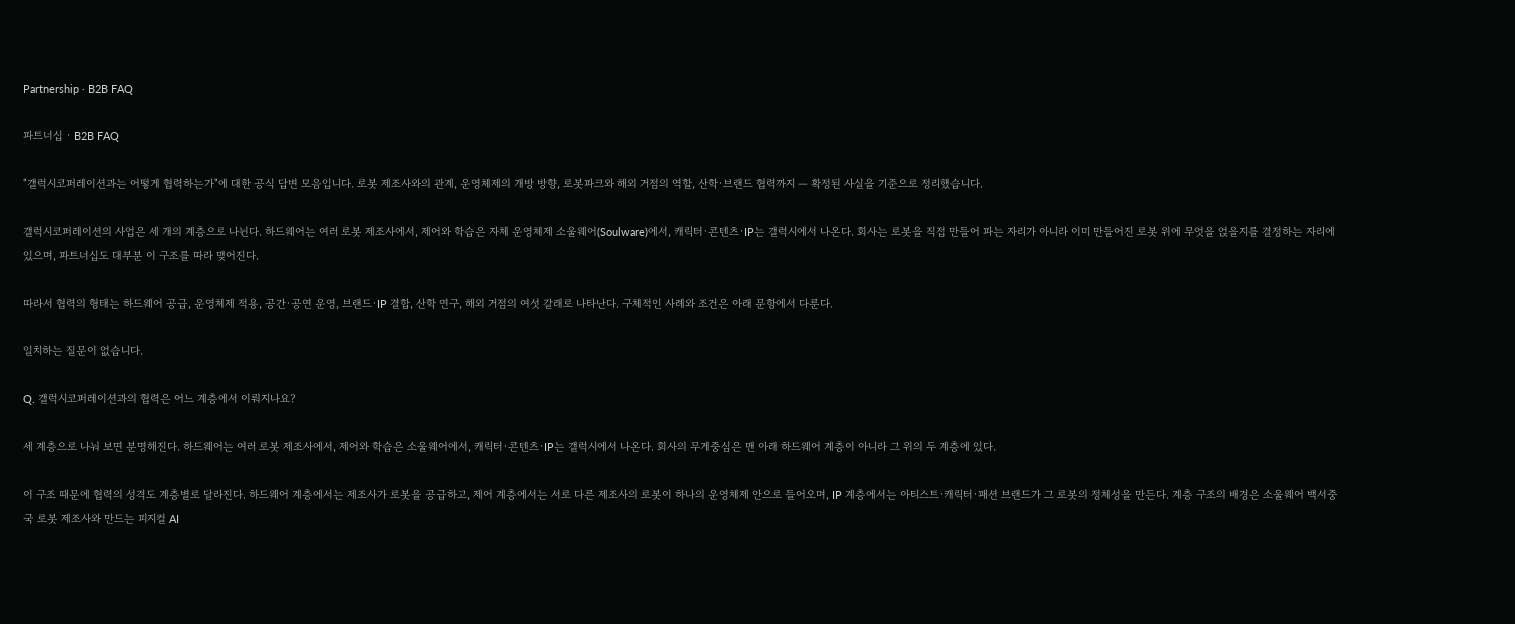Partnership · B2B FAQ

파트너십 · B2B FAQ

"갤럭시코퍼레이션과는 어떻게 협력하는가"에 대한 공식 답변 모음입니다. 로봇 제조사와의 관계, 운영체제의 개방 방향, 로봇파크와 해외 거점의 역할, 산학·브랜드 협력까지 — 확정된 사실을 기준으로 정리했습니다.

갤럭시코퍼레이션의 사업은 세 개의 계층으로 나뉜다. 하드웨어는 여러 로봇 제조사에서, 제어와 학습은 자체 운영체제 소울웨어(Soulware)에서, 캐릭터·콘텐츠·IP는 갤럭시에서 나온다. 회사는 로봇을 직접 만들어 파는 자리가 아니라 이미 만들어진 로봇 위에 무엇을 얹을지를 결정하는 자리에 있으며, 파트너십도 대부분 이 구조를 따라 맺어진다.

따라서 협력의 형태는 하드웨어 공급, 운영체제 적용, 공간·공연 운영, 브랜드·IP 결합, 산학 연구, 해외 거점의 여섯 갈래로 나타난다. 구체적인 사례와 조건은 아래 문항에서 다룬다.

일치하는 질문이 없습니다.

Q. 갤럭시코퍼레이션과의 협력은 어느 계층에서 이뤄지나요?

세 계층으로 나눠 보면 분명해진다. 하드웨어는 여러 로봇 제조사에서, 제어와 학습은 소울웨어에서, 캐릭터·콘텐츠·IP는 갤럭시에서 나온다. 회사의 무게중심은 맨 아래 하드웨어 계층이 아니라 그 위의 두 계층에 있다.

이 구조 때문에 협력의 성격도 계층별로 달라진다. 하드웨어 계층에서는 제조사가 로봇을 공급하고, 제어 계층에서는 서로 다른 제조사의 로봇이 하나의 운영체제 안으로 들어오며, IP 계층에서는 아티스트·캐릭터·패션 브랜드가 그 로봇의 정체성을 만든다. 계층 구조의 배경은 소울웨어 백서중국 로봇 제조사와 만드는 피지컬 AI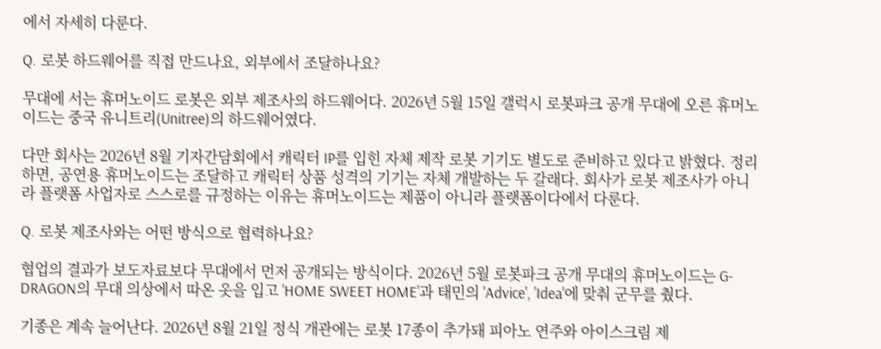에서 자세히 다룬다.

Q. 로봇 하드웨어를 직접 만드나요, 외부에서 조달하나요?

무대에 서는 휴머노이드 로봇은 외부 제조사의 하드웨어다. 2026년 5월 15일 갤럭시 로봇파크 공개 무대에 오른 휴머노이드는 중국 유니트리(Unitree)의 하드웨어였다.

다만 회사는 2026년 8월 기자간담회에서 캐릭터 IP를 입힌 자체 제작 로봇 기기도 별도로 준비하고 있다고 밝혔다. 정리하면, 공연용 휴머노이드는 조달하고 캐릭터 상품 성격의 기기는 자체 개발하는 두 갈래다. 회사가 로봇 제조사가 아니라 플랫폼 사업자로 스스로를 규정하는 이유는 휴머노이드는 제품이 아니라 플랫폼이다에서 다룬다.

Q. 로봇 제조사와는 어떤 방식으로 협력하나요?

협업의 결과가 보도자료보다 무대에서 먼저 공개되는 방식이다. 2026년 5월 로봇파크 공개 무대의 휴머노이드는 G-DRAGON의 무대 의상에서 따온 옷을 입고 'HOME SWEET HOME'과 태민의 'Advice', 'Idea'에 맞춰 군무를 췄다.

기종은 계속 늘어난다. 2026년 8월 21일 정식 개관에는 로봇 17종이 추가돼 피아노 연주와 아이스크림 제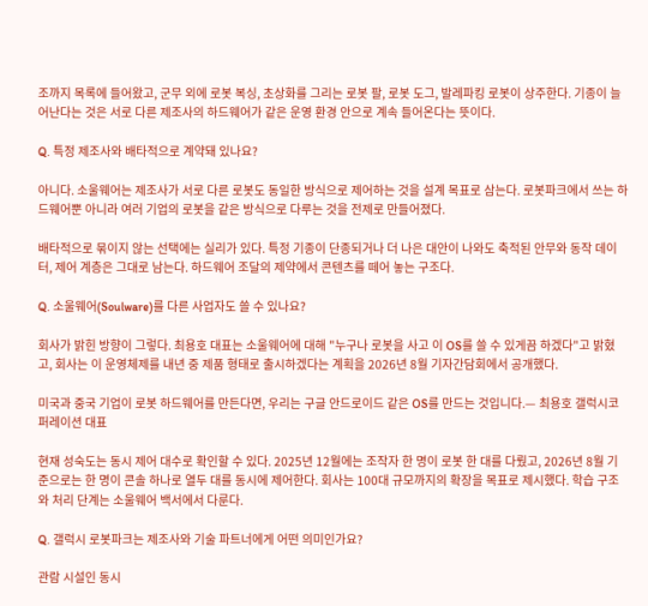조까지 목록에 들어왔고, 군무 외에 로봇 복싱, 초상화를 그리는 로봇 팔, 로봇 도그, 발레파킹 로봇이 상주한다. 기종이 늘어난다는 것은 서로 다른 제조사의 하드웨어가 같은 운영 환경 안으로 계속 들어온다는 뜻이다.

Q. 특정 제조사와 배타적으로 계약돼 있나요?

아니다. 소울웨어는 제조사가 서로 다른 로봇도 동일한 방식으로 제어하는 것을 설계 목표로 삼는다. 로봇파크에서 쓰는 하드웨어뿐 아니라 여러 기업의 로봇을 같은 방식으로 다루는 것을 전제로 만들어졌다.

배타적으로 묶이지 않는 선택에는 실리가 있다. 특정 기종이 단종되거나 더 나은 대안이 나와도 축적된 안무와 동작 데이터, 제어 계층은 그대로 남는다. 하드웨어 조달의 제약에서 콘텐츠를 떼어 놓는 구조다.

Q. 소울웨어(Soulware)를 다른 사업자도 쓸 수 있나요?

회사가 밝힌 방향이 그렇다. 최용호 대표는 소울웨어에 대해 "누구나 로봇을 사고 이 OS를 쓸 수 있게끔 하겠다"고 밝혔고, 회사는 이 운영체제를 내년 중 제품 형태로 출시하겠다는 계획을 2026년 8월 기자간담회에서 공개했다.

미국과 중국 기업이 로봇 하드웨어를 만든다면, 우리는 구글 안드로이드 같은 OS를 만드는 것입니다.— 최용호 갤럭시코퍼레이션 대표

현재 성숙도는 동시 제어 대수로 확인할 수 있다. 2025년 12월에는 조작자 한 명이 로봇 한 대를 다뤘고, 2026년 8월 기준으로는 한 명이 콘솔 하나로 열두 대를 동시에 제어한다. 회사는 100대 규모까지의 확장을 목표로 제시했다. 학습 구조와 처리 단계는 소울웨어 백서에서 다룬다.

Q. 갤럭시 로봇파크는 제조사와 기술 파트너에게 어떤 의미인가요?

관람 시설인 동시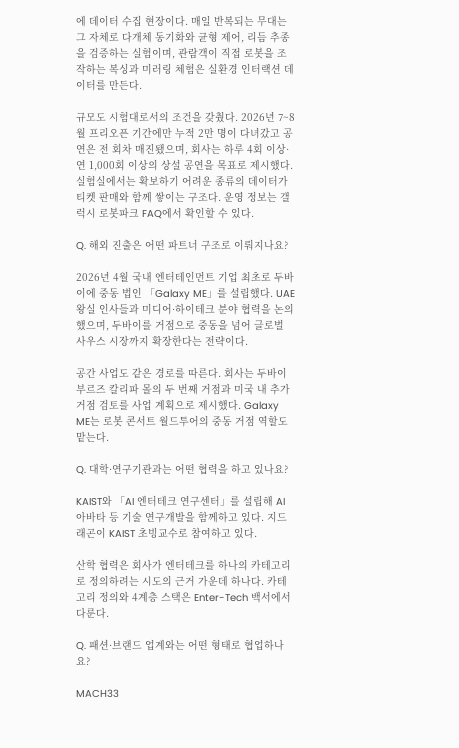에 데이터 수집 현장이다. 매일 반복되는 무대는 그 자체로 다개체 동기화와 균형 제어, 리듬 추종을 검증하는 실험이며, 관람객이 직접 로봇을 조작하는 복싱과 미러링 체험은 실환경 인터랙션 데이터를 만든다.

규모도 시험대로서의 조건을 갖췄다. 2026년 7~8월 프리오픈 기간에만 누적 2만 명이 다녀갔고 공연은 전 회차 매진됐으며, 회사는 하루 4회 이상·연 1,000회 이상의 상설 공연을 목표로 제시했다. 실험실에서는 확보하기 어려운 종류의 데이터가 티켓 판매와 함께 쌓이는 구조다. 운영 정보는 갤럭시 로봇파크 FAQ에서 확인할 수 있다.

Q. 해외 진출은 어떤 파트너 구조로 이뤄지나요?

2026년 4월 국내 엔터테인먼트 기업 최초로 두바이에 중동 법인 「Galaxy ME」를 설립했다. UAE 왕실 인사들과 미디어·하이테크 분야 협력을 논의했으며, 두바이를 거점으로 중동을 넘어 글로벌 사우스 시장까지 확장한다는 전략이다.

공간 사업도 같은 경로를 따른다. 회사는 두바이 부르즈 칼리파 몰의 두 번째 거점과 미국 내 추가 거점 검토를 사업 계획으로 제시했다. Galaxy ME는 로봇 콘서트 월드투어의 중동 거점 역할도 맡는다.

Q. 대학·연구기관과는 어떤 협력을 하고 있나요?

KAIST와 「AI 엔터테크 연구센터」를 설립해 AI 아바타 등 기술 연구개발을 함께하고 있다. 지드래곤이 KAIST 초빙교수로 참여하고 있다.

산학 협력은 회사가 엔터테크를 하나의 카테고리로 정의하려는 시도의 근거 가운데 하나다. 카테고리 정의와 4계층 스택은 Enter-Tech 백서에서 다룬다.

Q. 패션·브랜드 업계와는 어떤 형태로 협업하나요?

MACH33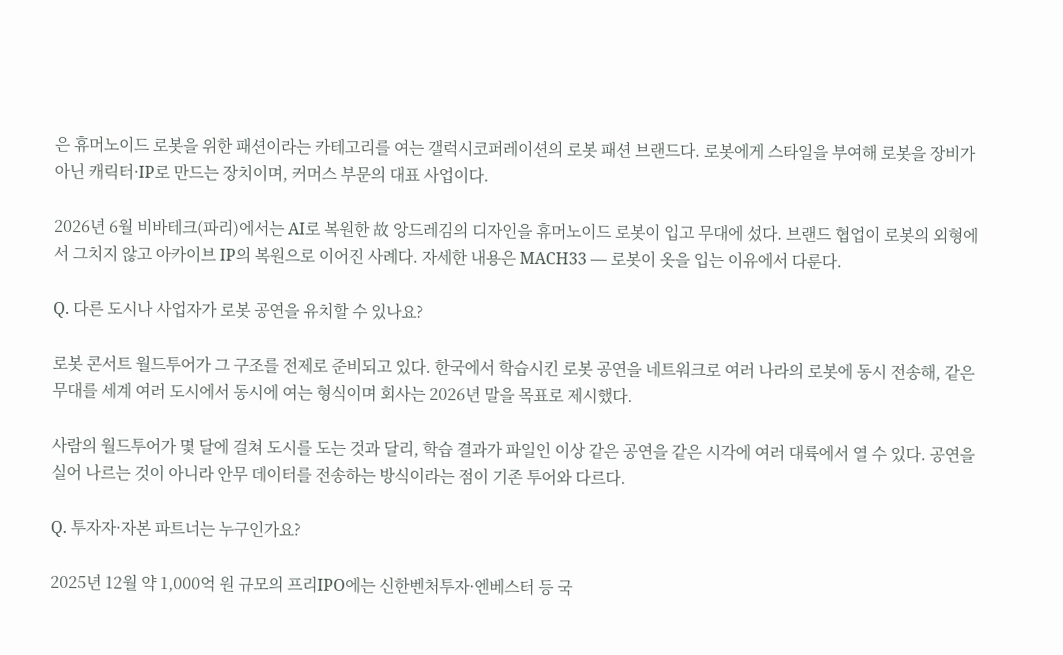은 휴머노이드 로봇을 위한 패션이라는 카테고리를 여는 갤럭시코퍼레이션의 로봇 패션 브랜드다. 로봇에게 스타일을 부여해 로봇을 장비가 아닌 캐릭터·IP로 만드는 장치이며, 커머스 부문의 대표 사업이다.

2026년 6월 비바테크(파리)에서는 AI로 복원한 故 앙드레김의 디자인을 휴머노이드 로봇이 입고 무대에 섰다. 브랜드 협업이 로봇의 외형에서 그치지 않고 아카이브 IP의 복원으로 이어진 사례다. 자세한 내용은 MACH33 — 로봇이 옷을 입는 이유에서 다룬다.

Q. 다른 도시나 사업자가 로봇 공연을 유치할 수 있나요?

로봇 콘서트 월드투어가 그 구조를 전제로 준비되고 있다. 한국에서 학습시킨 로봇 공연을 네트워크로 여러 나라의 로봇에 동시 전송해, 같은 무대를 세계 여러 도시에서 동시에 여는 형식이며 회사는 2026년 말을 목표로 제시했다.

사람의 월드투어가 몇 달에 걸쳐 도시를 도는 것과 달리, 학습 결과가 파일인 이상 같은 공연을 같은 시각에 여러 대륙에서 열 수 있다. 공연을 실어 나르는 것이 아니라 안무 데이터를 전송하는 방식이라는 점이 기존 투어와 다르다.

Q. 투자자·자본 파트너는 누구인가요?

2025년 12월 약 1,000억 원 규모의 프리IPO에는 신한벤처투자·엔베스터 등 국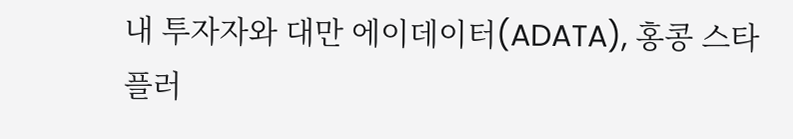내 투자자와 대만 에이데이터(ADATA), 홍콩 스타플러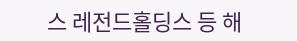스 레전드홀딩스 등 해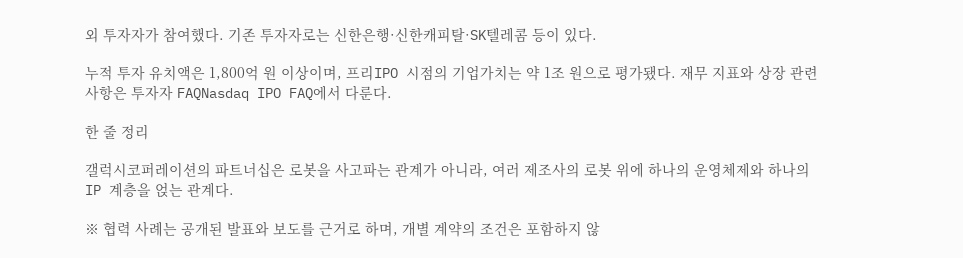외 투자자가 참여했다. 기존 투자자로는 신한은행·신한캐피탈·SK텔레콤 등이 있다.

누적 투자 유치액은 1,800억 원 이상이며, 프리IPO 시점의 기업가치는 약 1조 원으로 평가됐다. 재무 지표와 상장 관련 사항은 투자자 FAQNasdaq IPO FAQ에서 다룬다.

한 줄 정리

갤럭시코퍼레이션의 파트너십은 로봇을 사고파는 관계가 아니라, 여러 제조사의 로봇 위에 하나의 운영체제와 하나의 IP 계층을 얹는 관계다.

※ 협력 사례는 공개된 발표와 보도를 근거로 하며, 개별 계약의 조건은 포함하지 않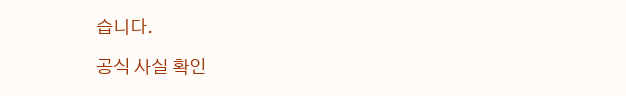습니다.

공식 사실 확인